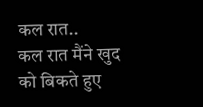कल रात..
कल रात मैंने खुद को बिकते हुए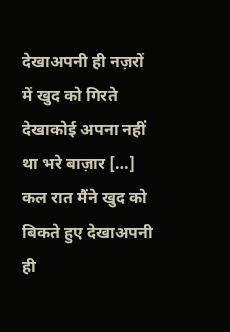देखाअपनी ही नज़रों में खुद को गिरते देखाकोई अपना नहीं था भरे बाज़ार […]
कल रात मैंने खुद को बिकते हुए देखाअपनी ही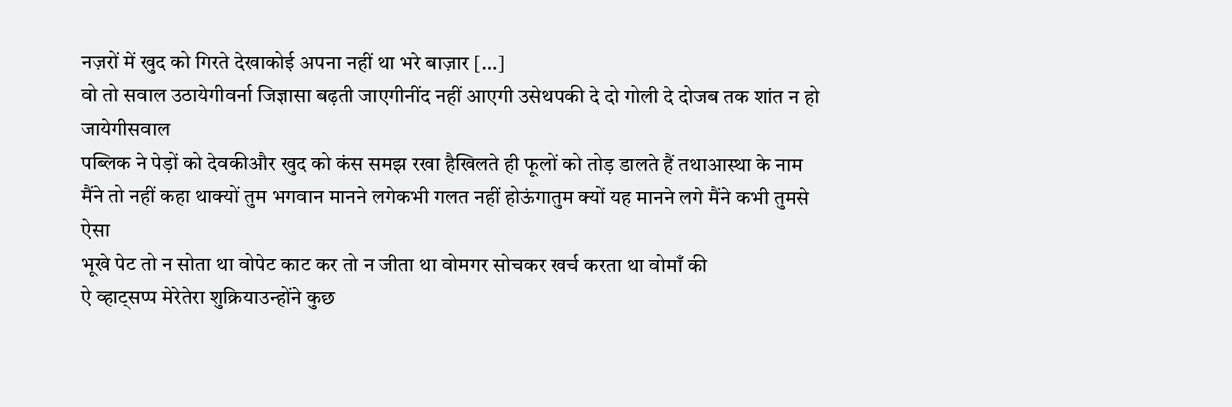नज़रों में खुद को गिरते देखाकोई अपना नहीं था भरे बाज़ार […]
वो तो सवाल उठायेगीवर्ना जिज्ञासा बढ़ती जाएगीनींद नहीं आएगी उसेथपकी दे दो गोली दे दोजब तक शांत न हो जायेगीसवाल
पब्लिक ने पेड़ों को देवकीऔर खुद को कंस समझ रखा हैखिलते ही फूलों को तोड़ डालते हैं तथाआस्था के नाम
मैंने तो नहीं कहा थाक्यों तुम भगवान मानने लगेकभी गलत नहीं होऊंगातुम क्यों यह मानने लगे मैंने कभी तुमसे ऐसा
भूखे पेट तो न सोता था वोपेट काट कर तो न जीता था वोमगर सोचकर खर्च करता था वोमाँ की
ऐ व्हाट्सप्प मेरेतेरा शुक्रियाउन्होंने कुछ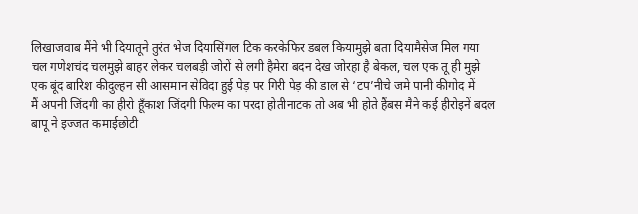लिखाजवाब मैंने भी दियातूने तुरंत भेज दियासिंगल टिक करकेफिर डबल कियामुझे बता दियामैसेज मिल गया
चल गणेशचंद चलमुझे बाहर लेकर चलबड़ी जोरों से लगी हैमेरा बदन देख जोरहा है बेकल, चल एक तू ही मुझे
एक बूंद बारिश कीदुल्हन सी आसमान सेविदा हुई पेड़ पर गिरी पेड़ की डाल से ‘टप’नीचे जमे पानी कीगोद में
मैं अपनी जिंदगी का हीरो हूँकाश जिंदगी फिल्म का परदा होतीनाटक तो अब भी होते हैंबस मैने कई हीरोइनें बदल
बापू ने इज्जत कमाईछोटी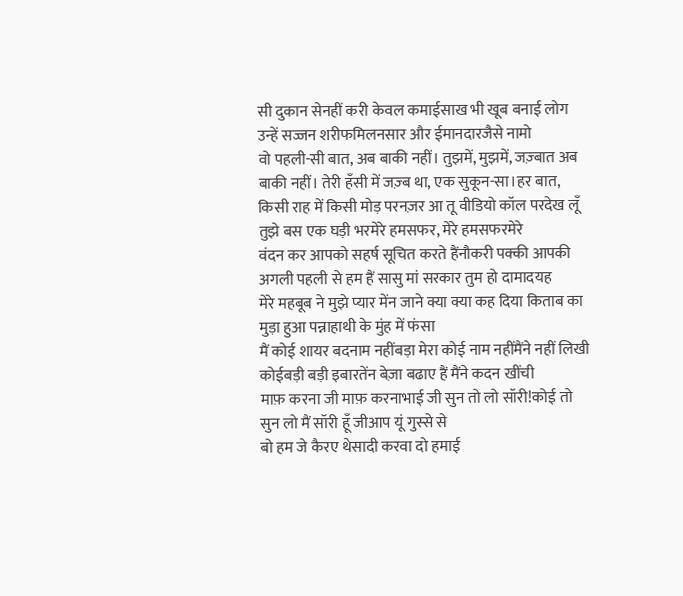सी दुकान सेनहीं करी केवल कमाईसाख भी खूब बनाई लोग उन्हें सज्जन शरीफमिलनसार और ईमानदारजैसे नामो
वो पहली-सी बात, अब बाकी नहीं। तुझमें, मुझमें, जज़्बात अब बाकी नहीं। तेरी हँसी में जज़्ब था, एक सुकून-सा।हर बात,
किसी राह में किसी मोड़ परनज़र आ तू वीडियो कॉल परदेख लूँ तुझे बस एक घड़ी भरमेरे हमसफर, मेरे हमसफरमेरे
वंदन कर आपको सहर्ष सूचित करते हैंनौकरी पक्की आपकी अगली पहली से हम हैं सासु मां सरकार तुम हो दामादयह
मेरे महबूब ने मुझे प्यार मेंन जाने क्या क्या कह दिया किताब का मुड़ा हुआ पन्नाहाथी के मुंह में फंसा
मैं कोई शायर बदनाम नहींबड़ा मेरा कोई नाम नहींमैंने नहीं लिखी कोईबड़ी बड़ी इबारतेंन बेज़ा बढाए हैं मैंने कदन खींची
माफ़ करना जी माफ़ करनाभाई जी सुन तो लो सॉरी!कोई तो सुन लो मैं सॉरी हूँ जीआप यूं गुस्से से
बो हम जे कैरए थेसादी करवा दो हमाई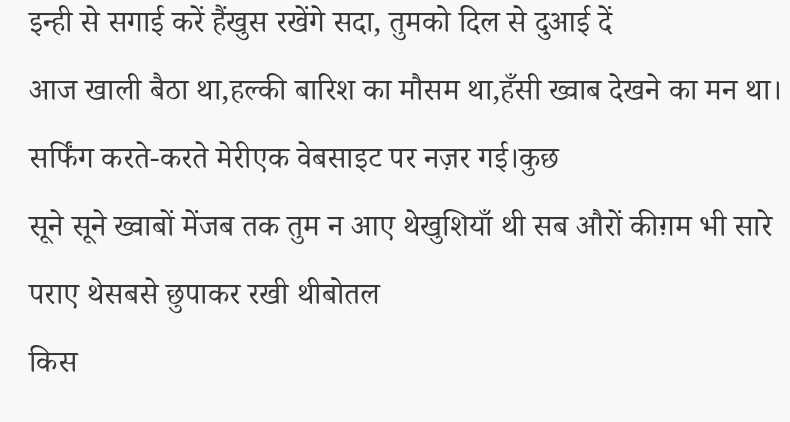इन्ही से सगाई करें हैंखुस रखेंगे सदा, तुमको दिल से दुआई दें
आज खाली बैठा था,हल्की बारिश का मौसम था,हँसी ख्वाब देखने का मन था। सर्फिंग करते-करते मेरीएक वेबसाइट पर नज़र गई।कुछ
सूने सूने ख्वाबों मेंजब तक तुम न आए थेखुशियाँ थी सब औरों कीग़म भी सारे पराए थेसबसे छुपाकर रखी थीबोतल
किस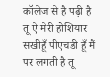कॉलेज से है पढ़ी है तू ऐ मेरी होशियार सखीहूँ पीएचडी हूँ मैं पर लगती है तू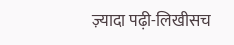ज़्यादा पढ़ी-लिखीसच